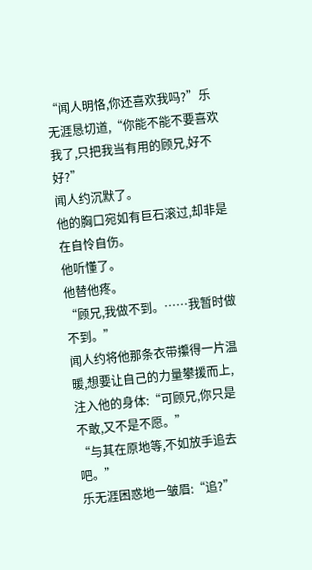“闻人明恪,你还喜欢我吗?”乐无涯恳切道,“你能不能不要喜欢我了,只把我当有用的顾兄,好不好?”
闻人约沉默了。
他的胸口宛如有巨石滚过,却非是在自怜自伤。
他听懂了。
他替他疼。
“顾兄,我做不到。……我暂时做不到。”
闻人约将他那条衣带攥得一片温暖,想要让自己的力量攀援而上,注入他的身体:“可顾兄,你只是不敢,又不是不愿。”
“与其在原地等,不如放手追去吧。”
乐无涯困惑地一皱眉:“追?”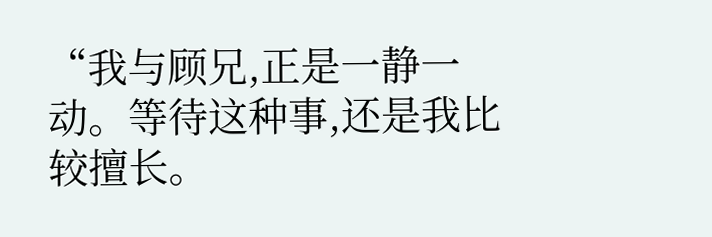“我与顾兄,正是一静一动。等待这种事,还是我比较擅长。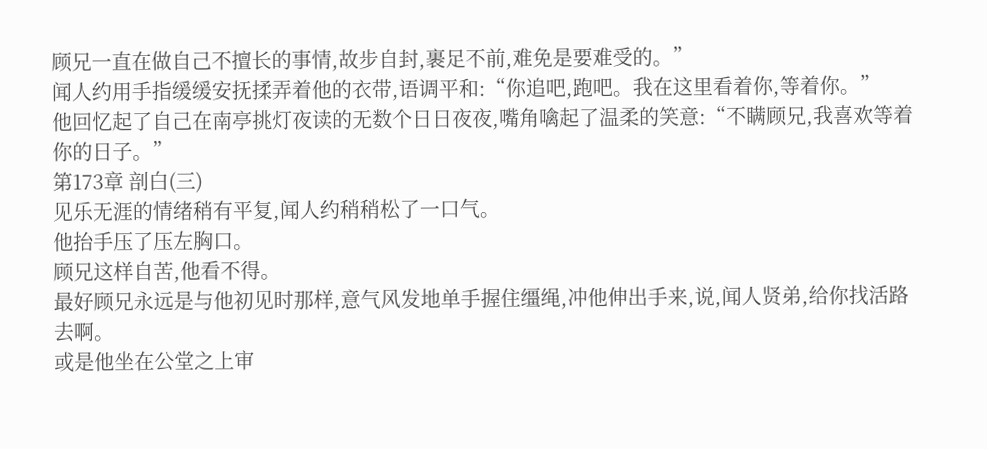顾兄一直在做自己不擅长的事情,故步自封,裹足不前,难免是要难受的。”
闻人约用手指缓缓安抚揉弄着他的衣带,语调平和:“你追吧,跑吧。我在这里看着你,等着你。”
他回忆起了自己在南亭挑灯夜读的无数个日日夜夜,嘴角噙起了温柔的笑意:“不瞒顾兄,我喜欢等着你的日子。”
第173章 剖白(三)
见乐无涯的情绪稍有平复,闻人约稍稍松了一口气。
他抬手压了压左胸口。
顾兄这样自苦,他看不得。
最好顾兄永远是与他初见时那样,意气风发地单手握住缰绳,冲他伸出手来,说,闻人贤弟,给你找活路去啊。
或是他坐在公堂之上审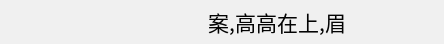案,高高在上,眉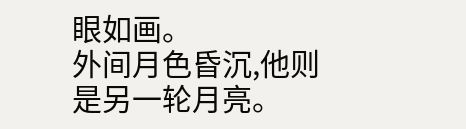眼如画。
外间月色昏沉,他则是另一轮月亮。